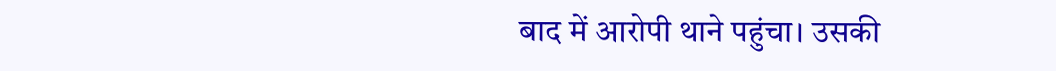बाद में आरोपी थाने पहुंचा। उसकी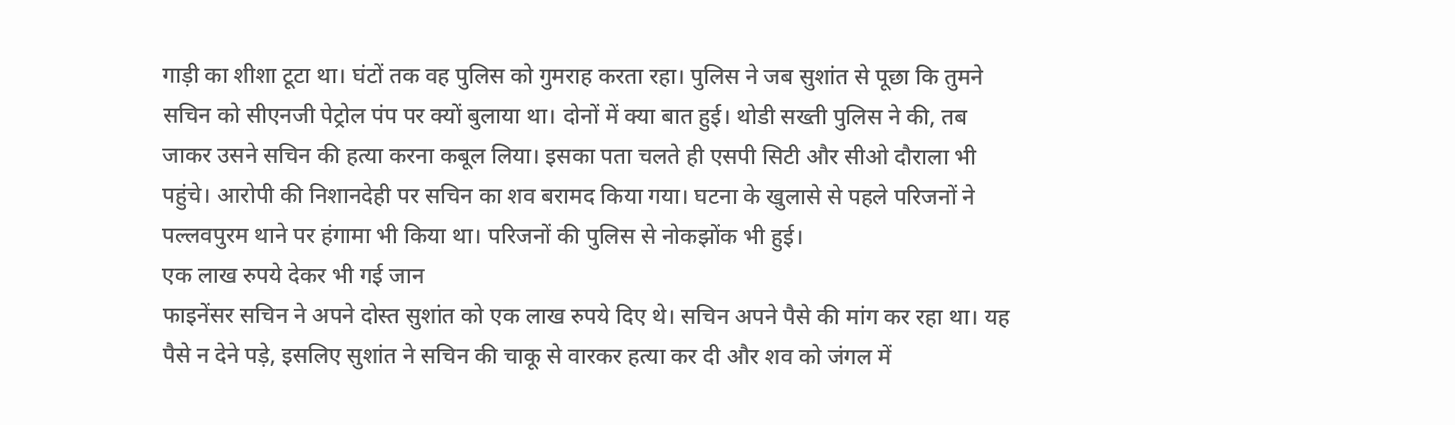गाड़ी का शीशा टूटा था। घंटों तक वह पुलिस को गुमराह करता रहा। पुलिस ने जब सुशांत से पूछा कि तुमने सचिन को सीएनजी पेट्रोल पंप पर क्यों बुलाया था। दोनों में क्या बात हुई। थोडी सख्ती पुलिस ने की, तब जाकर उसने सचिन की हत्या करना कबूल लिया। इसका पता चलते ही एसपी सिटी और सीओ दौराला भी पहुंचे। आरोपी की निशानदेही पर सचिन का शव बरामद किया गया। घटना के खुलासे से पहले परिजनों ने पल्लवपुरम थाने पर हंगामा भी किया था। परिजनों की पुलिस से नोकझोंक भी हुई।
एक लाख रुपये देकर भी गई जान
फाइनेंसर सचिन ने अपने दोस्त सुशांत को एक लाख रुपये दिए थे। सचिन अपने पैसे की मांग कर रहा था। यह पैसे न देने पड़े, इसलिए सुशांत ने सचिन की चाकू से वारकर हत्या कर दी और शव को जंगल में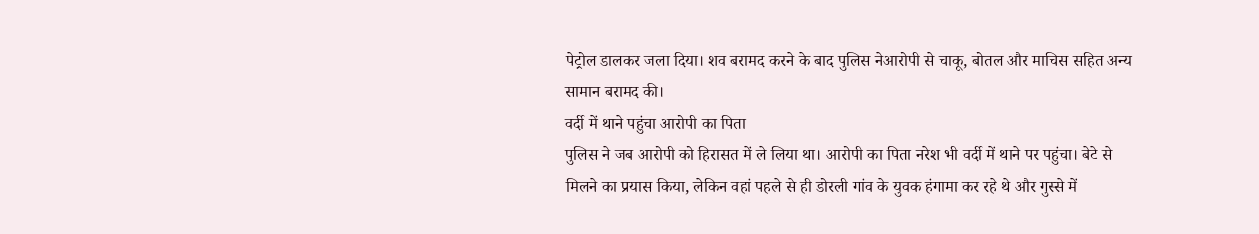पेट्रोल डालकर जला दिया। शव बरामद करने के बाद पुलिस नेआरोपी से चाकू, बोतल और माचिस सहित अन्य सामान बरामद की।
वर्दी में थाने पहुंचा आरोपी का पिता
पुलिस ने जब आरोपी को हिरासत में ले लिया था। आरोपी का पिता नरेश भी वर्दी में थाने पर पहुंचा। बेटे से मिलने का प्रयास किया, लेकिन वहां पहले से ही डोरली गांव के युवक हंगामा कर रहे थे और गुस्से में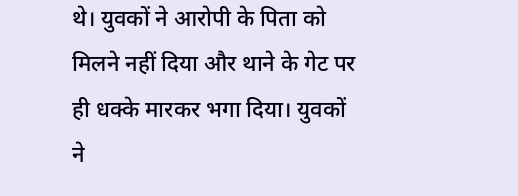थे। युवकों ने आरोपी के पिता को मिलने नहीं दिया और थाने के गेट पर ही धक्के मारकर भगा दिया। युवकों ने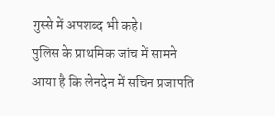गुस्से में अपशब्द भी कहे।
पुलिस के प्राथमिक जांच में सामने आया है कि लेनदेन में सचिन प्रजापति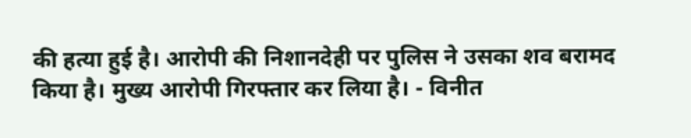की हत्या हुई है। आरोपी की निशानदेही पर पुलिस ने उसका शव बरामद किया है। मुख्य आरोपी गिरफ्तार कर लिया है। - विनीत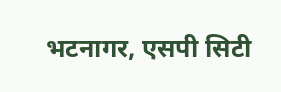भटनागर, एसपी सिटी